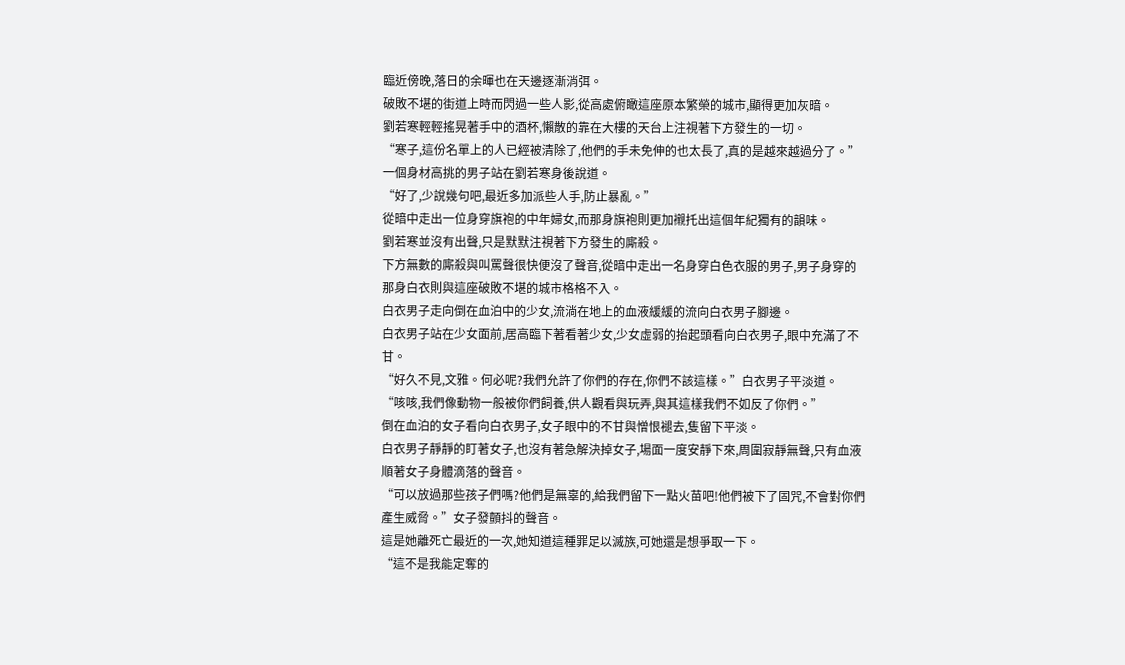臨近傍晚,落日的余暉也在天邊逐漸消弭。
破敗不堪的街道上時而閃過一些人影,從高處俯瞰這座原本繁榮的城市,顯得更加灰暗。
劉若寒輕輕搖晃著手中的酒杯,懶散的靠在大樓的天台上注視著下方發生的一切。
“寒子,這份名單上的人已經被清除了,他們的手未免伸的也太長了,真的是越來越過分了。”一個身材高挑的男子站在劉若寒身後說道。
“好了,少說幾句吧,最近多加派些人手,防止暴亂。”
從暗中走出一位身穿旗袍的中年婦女,而那身旗袍則更加襯托出這個年紀獨有的韻味。
劉若寒並沒有出聲,只是默默注視著下方發生的廝殺。
下方無數的廝殺與叫罵聲很快便沒了聲音,從暗中走出一名身穿白色衣服的男子,男子身穿的那身白衣則與這座破敗不堪的城市格格不入。
白衣男子走向倒在血泊中的少女,流淌在地上的血液緩緩的流向白衣男子腳邊。
白衣男子站在少女面前,居高臨下著看著少女,少女虛弱的抬起頭看向白衣男子,眼中充滿了不甘。
“好久不見,文雅。何必呢?我們允許了你們的存在,你們不該這樣。”白衣男子平淡道。
“咳咳,我們像動物一般被你們飼養,供人觀看與玩弄,與其這樣我們不如反了你們。”
倒在血泊的女子看向白衣男子,女子眼中的不甘與憎恨褪去,隻留下平淡。
白衣男子靜靜的盯著女子,也沒有著急解決掉女子,場面一度安靜下來,周圍寂靜無聲,只有血液順著女子身體滴落的聲音。
“可以放過那些孩子們嗎?他們是無辜的,給我們留下一點火苗吧!他們被下了固咒,不會對你們產生威脅。”女子發顫抖的聲音。
這是她離死亡最近的一次,她知道這種罪足以滅族,可她還是想爭取一下。
“這不是我能定奪的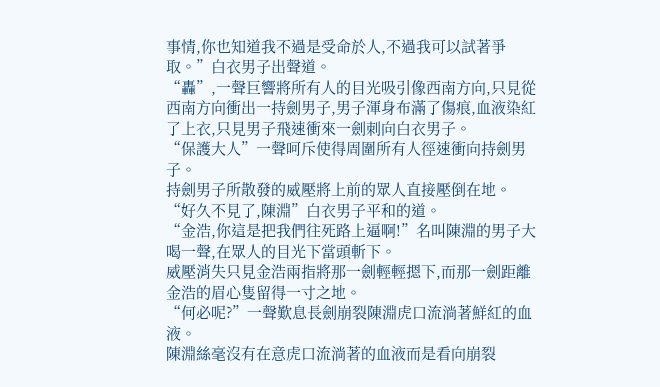事情,你也知道我不過是受命於人,不過我可以試著爭取。”白衣男子出聲道。
“轟”,一聲巨響將所有人的目光吸引像西南方向,只見從西南方向衝出一持劍男子,男子渾身布滿了傷痕,血液染紅了上衣,只見男子飛速衝來一劍刺向白衣男子。
“保護大人”一聲呵斥使得周圍所有人徑速衝向持劍男子。
持劍男子所散發的威壓將上前的眾人直接壓倒在地。
“好久不見了,陳淵”白衣男子平和的道。
“金浩,你這是把我們往死路上逼啊!”名叫陳淵的男子大喝一聲,在眾人的目光下當頭斬下。
威壓消失只見金浩兩指將那一劍輕輕摁下,而那一劍距離金浩的眉心隻留得一寸之地。
“何必呢?”一聲歎息長劍崩裂陳淵虎口流淌著鮮紅的血液。
陳淵絲毫沒有在意虎口流淌著的血液而是看向崩裂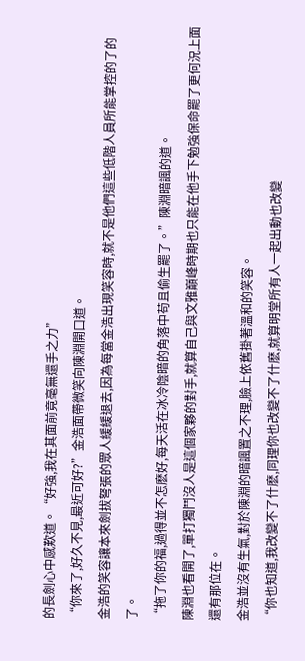的長劍心中感歎道。“好強,我在其面前竟毫無還手之力”
“你來了,好久不見,最近可好?”金浩面帶微笑向陳淵開口道。
金浩的笑容讓本來劍拔弩張的眾人緩緩退去,因為每當金浩出現笑容時,就不是他們這些低階人員所能掌控的了的了。
“拖了你的福,過得並不怎麽好,每天活在冰冷陰暗的角落中苟且偷生罷了。”陳淵暗諷的道。
陳淵也看開了,單打獨鬥沒人是這個家夥的對手,就算自己與文雅巔峰時期也只能在他手下勉強保命罷了更何況上面還有那位在。
金浩並沒有生氣,對於陳淵的暗諷置之不理,臉上依舊掛著溫和的笑容。
“你也知道,我改變不了什麽,同理你也改變不了什麽,就算明堂所有人一起出動也改變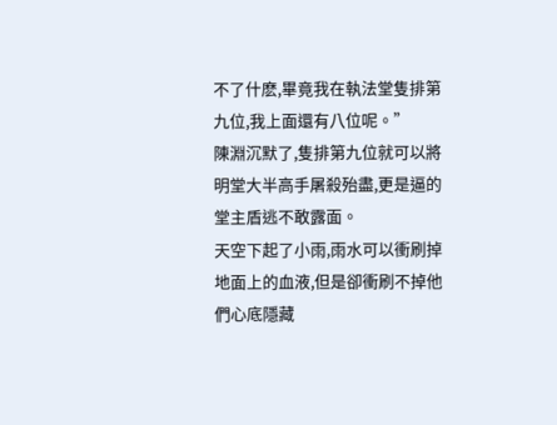不了什麽,畢竟我在執法堂隻排第九位,我上面還有八位呢。”
陳淵沉默了,隻排第九位就可以將明堂大半高手屠殺殆盡,更是逼的堂主盾逃不敢露面。
天空下起了小雨,雨水可以衝刷掉地面上的血液,但是卻衝刷不掉他們心底隱藏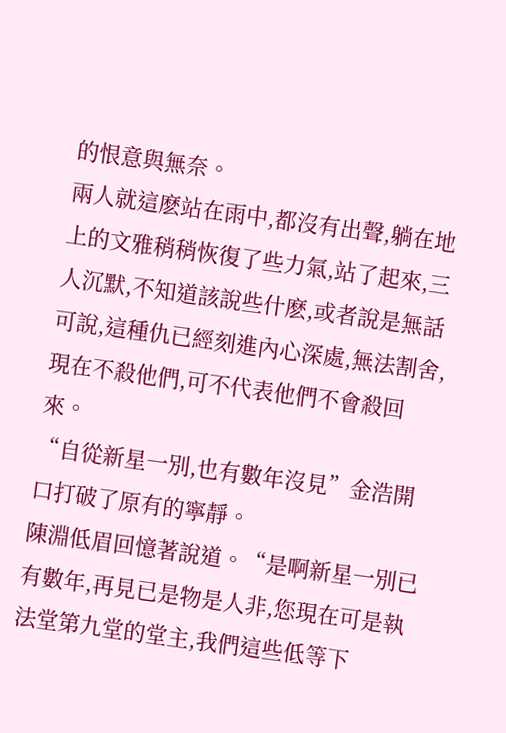的恨意與無奈。
兩人就這麽站在雨中,都沒有出聲,躺在地上的文雅稍稍恢復了些力氣,站了起來,三人沉默,不知道該說些什麽,或者說是無話可說,這種仇已經刻進內心深處,無法割舍,現在不殺他們,可不代表他們不會殺回來。
“自從新星一別,也有數年沒見”金浩開口打破了原有的寧靜。
陳淵低眉回憶著說道。“是啊新星一別已有數年,再見已是物是人非,您現在可是執法堂第九堂的堂主,我們這些低等下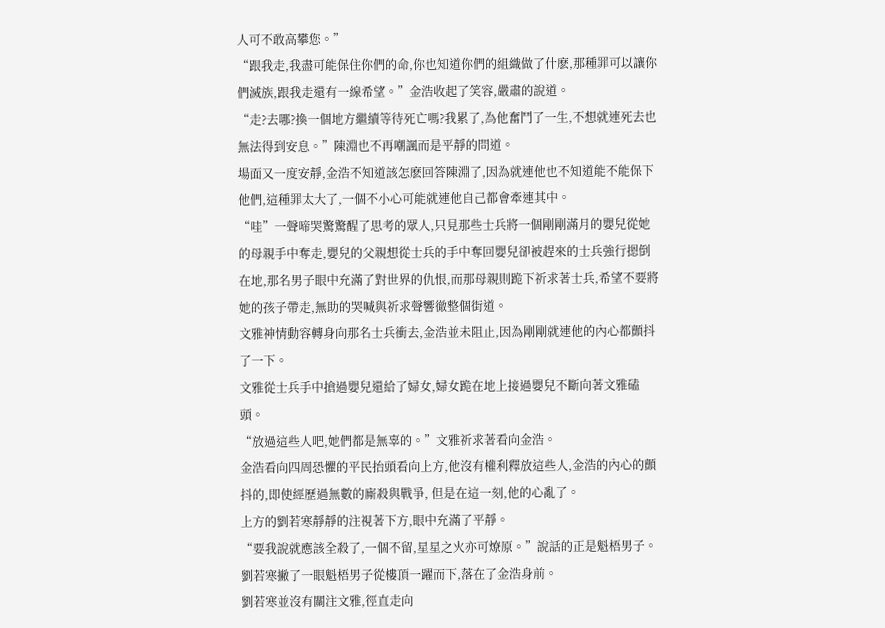人可不敢高攀您。”
“跟我走,我盡可能保住你們的命,你也知道你們的組織做了什麽,那種罪可以讓你們滅族,跟我走還有一線希望。”金浩收起了笑容,嚴肅的說道。
“走?去哪?換一個地方繼續等待死亡嗎?我累了,為他奮鬥了一生,不想就連死去也無法得到安息。”陳淵也不再嘲諷而是平靜的問道。
場面又一度安靜,金浩不知道該怎麽回答陳淵了,因為就連他也不知道能不能保下他們,這種罪太大了,一個不小心可能就連他自己都會牽連其中。
“哇”一聲啼哭驚驚醒了思考的眾人,只見那些士兵將一個剛剛滿月的嬰兒從她的母親手中奪走,嬰兒的父親想從士兵的手中奪回嬰兒卻被趕來的士兵強行摁倒在地,那名男子眼中充滿了對世界的仇恨,而那母親則跪下祈求著士兵,希望不要將她的孩子帶走,無助的哭喊與祈求聲響徹整個街道。
文雅神情動容轉身向那名士兵衝去,金浩並未阻止,因為剛剛就連他的內心都顫抖了一下。
文雅從士兵手中搶過嬰兒還給了婦女,婦女跪在地上接過嬰兒不斷向著文雅磕頭。
“放過這些人吧,她們都是無辜的。”文雅祈求著看向金浩。
金浩看向四周恐懼的平民抬頭看向上方,他沒有權利釋放這些人,金浩的內心的顫抖的,即使經歷過無數的廝殺與戰爭, 但是在這一刻,他的心亂了。
上方的劉若寒靜靜的注視著下方,眼中充滿了平靜。
“要我說就應該全殺了,一個不留,星星之火亦可燎原。”說話的正是魁梧男子。
劉若寒撇了一眼魁梧男子從樓頂一躍而下,落在了金浩身前。
劉若寒並沒有關注文雅,徑直走向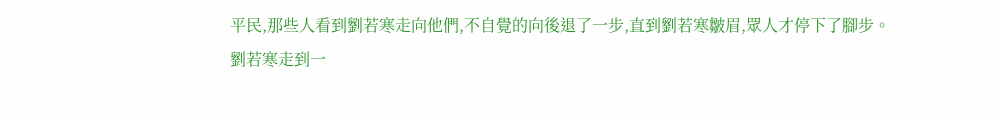平民,那些人看到劉若寒走向他們,不自覺的向後退了一步,直到劉若寒皺眉,眾人才停下了腳步。
劉若寒走到一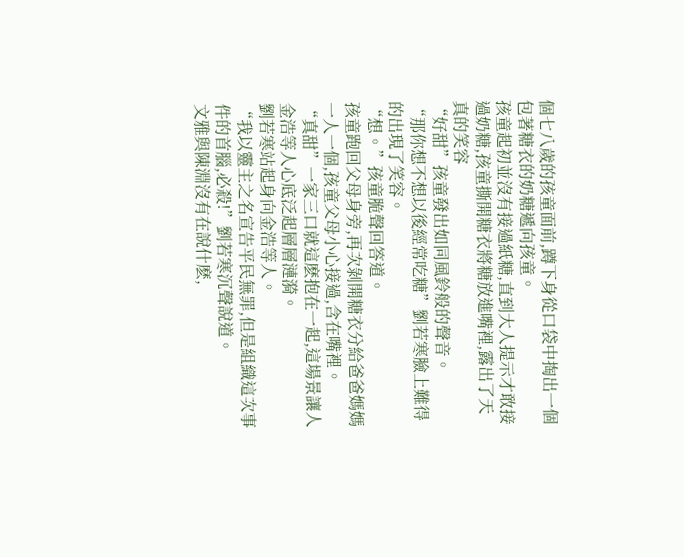個七八歲的孩童面前,蹲下身從口袋中掏出一個包著糖衣的奶糖遞向孩童。
孩童起初並沒有接過紙糖,直到大人提示才敢接過奶糖,孩童撕開糖衣將糖放進嘴裡,露出了天真的笑容
“好甜”孩童發出如同風鈴般的聲音。
“那你想不想以後經常吃糖”劉若寒臉上難得的出現了笑容。
“想。”孩童脆聲回答道。
孩童跑回父母身旁,再次剝開糖衣分給爸爸媽媽一人一個,孩童父母小心接過,含在嘴裡。
“真甜”一家三口就這麽抱在一起,這場景讓人金浩等人心底泛起層層漣漪。
劉若寒站起身向金浩等人。
“我以靈主之名宣告平民無罪,但是組織這次事件的首腦,必殺!”劉若寒沉聲說道。
文雅與陳淵沒有在說什麽,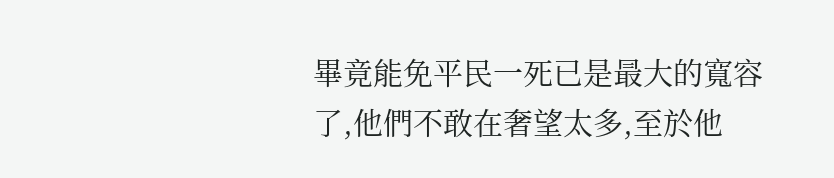畢竟能免平民一死已是最大的寬容了,他們不敢在奢望太多,至於他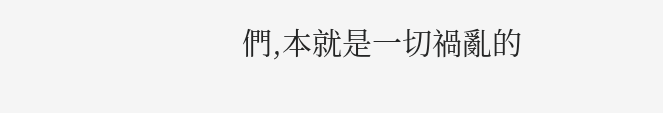們,本就是一切禍亂的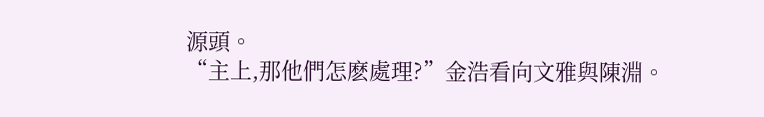源頭。
“主上,那他們怎麽處理?”金浩看向文雅與陳淵。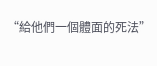“給他們一個體面的死法”